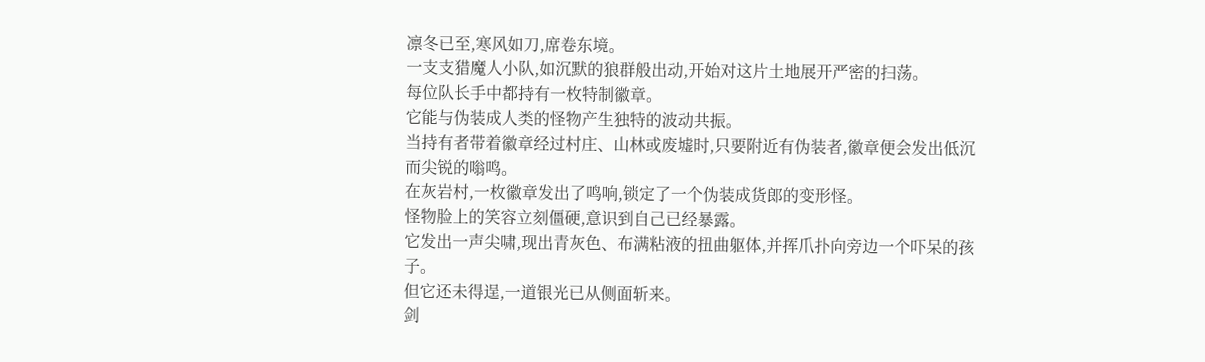凛冬已至,寒风如刀,席卷东境。
一支支猎魔人小队,如沉默的狼群般出动,开始对这片土地展开严密的扫荡。
每位队长手中都持有一枚特制徽章。
它能与伪装成人类的怪物产生独特的波动共振。
当持有者带着徽章经过村庄、山林或废墟时,只要附近有伪装者,徽章便会发出低沉而尖锐的嗡鸣。
在灰岩村,一枚徽章发出了鸣响,锁定了一个伪装成货郎的变形怪。
怪物脸上的笑容立刻僵硬,意识到自己已经暴露。
它发出一声尖啸,现出青灰色、布满粘液的扭曲躯体,并挥爪扑向旁边一个吓呆的孩子。
但它还未得逞,一道银光已从侧面斩来。
剑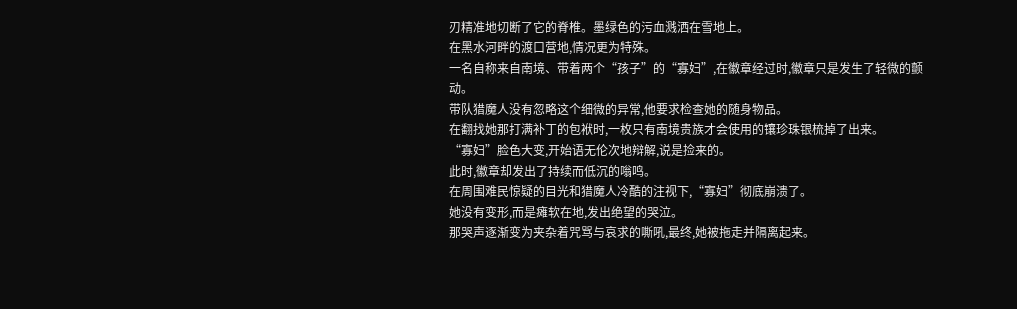刃精准地切断了它的脊椎。墨绿色的污血溅洒在雪地上。
在黑水河畔的渡口营地,情况更为特殊。
一名自称来自南境、带着两个“孩子”的“寡妇”,在徽章经过时,徽章只是发生了轻微的颤动。
带队猎魔人没有忽略这个细微的异常,他要求检查她的随身物品。
在翻找她那打满补丁的包袱时,一枚只有南境贵族才会使用的镶珍珠银梳掉了出来。
“寡妇”脸色大变,开始语无伦次地辩解,说是捡来的。
此时,徽章却发出了持续而低沉的嗡鸣。
在周围难民惊疑的目光和猎魔人冷酷的注视下,“寡妇”彻底崩溃了。
她没有变形,而是瘫软在地,发出绝望的哭泣。
那哭声逐渐变为夹杂着咒骂与哀求的嘶吼,最终,她被拖走并隔离起来。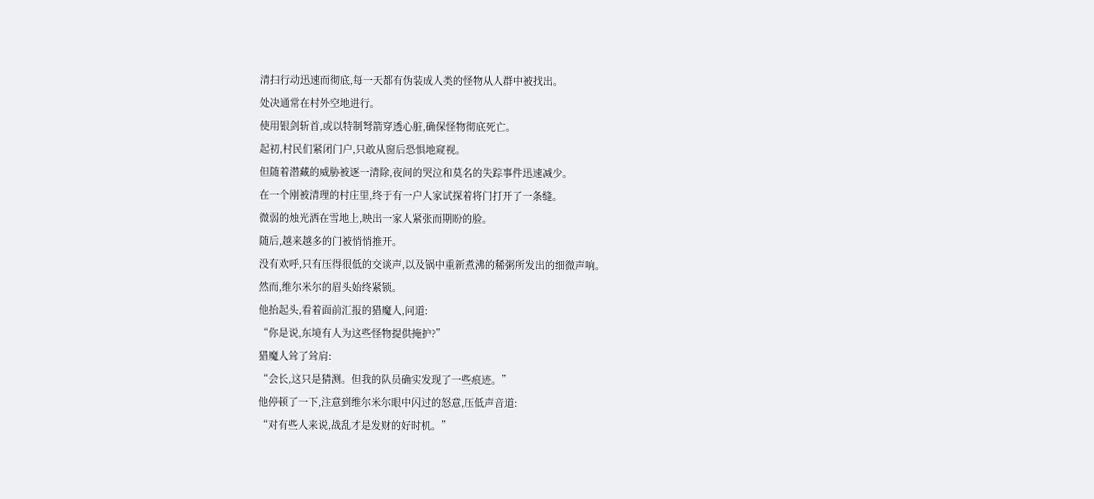清扫行动迅速而彻底,每一天都有伪装成人类的怪物从人群中被找出。
处决通常在村外空地进行。
使用银剑斩首,或以特制弩箭穿透心脏,确保怪物彻底死亡。
起初,村民们紧闭门户,只敢从窗后恐惧地窥视。
但随着潜藏的威胁被逐一清除,夜间的哭泣和莫名的失踪事件迅速减少。
在一个刚被清理的村庄里,终于有一户人家试探着将门打开了一条缝。
微弱的烛光洒在雪地上,映出一家人紧张而期盼的脸。
随后,越来越多的门被悄悄推开。
没有欢呼,只有压得很低的交谈声,以及锅中重新煮沸的稀粥所发出的细微声响。
然而,维尔米尔的眉头始终紧锁。
他抬起头,看着面前汇报的猎魔人,问道:
“你是说,东境有人为这些怪物提供掩护?”
猎魔人耸了耸肩:
“会长,这只是猜测。但我的队员确实发现了一些痕迹。”
他停顿了一下,注意到维尔米尔眼中闪过的怒意,压低声音道:
“对有些人来说,战乱才是发财的好时机。”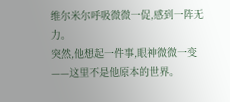维尔米尔呼吸微微一促,感到一阵无力。
突然,他想起一件事,眼神微微一变——这里不是他原本的世界。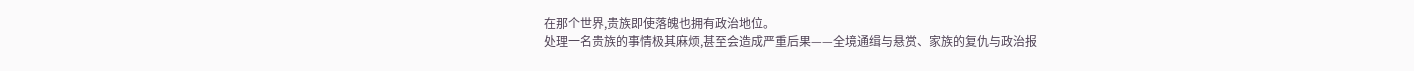在那个世界,贵族即使落魄也拥有政治地位。
处理一名贵族的事情极其麻烦,甚至会造成严重后果——全境通缉与悬赏、家族的复仇与政治报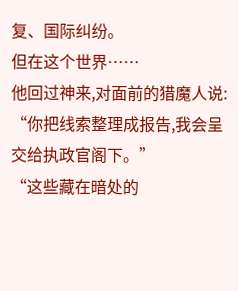复、国际纠纷。
但在这个世界……
他回过神来,对面前的猎魔人说:
“你把线索整理成报告,我会呈交给执政官阁下。”
“这些藏在暗处的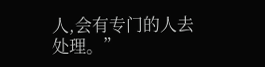人,会有专门的人去处理。”